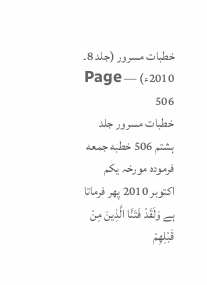خطبات مسرور (جلد 8۔ 2010ء) — Page 506
خطبات مسرور جلد ہشتم 506 خطبه جمعه فرموده مورخہ یکم اکتوبر 2010 پھر فرماتا ہے وَلَقَدْ فَتَنَّا الَّذِينَ مِنْ قَبْلِهِمْ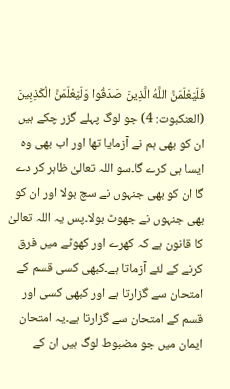فَلَيَعْلَمَنَّ اللَّهُ الَّذِينَ صَدَقُوا وَلَيَعْلَمَنَّ الْكَذِبِينَ (العنكبوت: 4) جو لوگ پہلے گزر چکے ہیں ان کو بھی ہم نے آزمایا تھا اور اب بھی وہ ایسا ہی کرے گا۔سو اللہ تعالیٰ ظاہر کر دے گا ان کو بھی جنہوں نے سچ بولا اور ان کو بھی جنہوں نے جھوٹ بولا۔پس یہ اللہ تعالیٰ کا قانون ہے کہ کھرے اور کھوٹے میں فرق کرنے کے لئے آزماتا ہے۔کبھی کسی قسم کے امتحان سے گزارتا ہے اور کبھی کسی اور قسم کے امتحان سے گزارتا ہے۔یہ امتحان ایمان میں جو مضبوط لوگ ہیں ان کے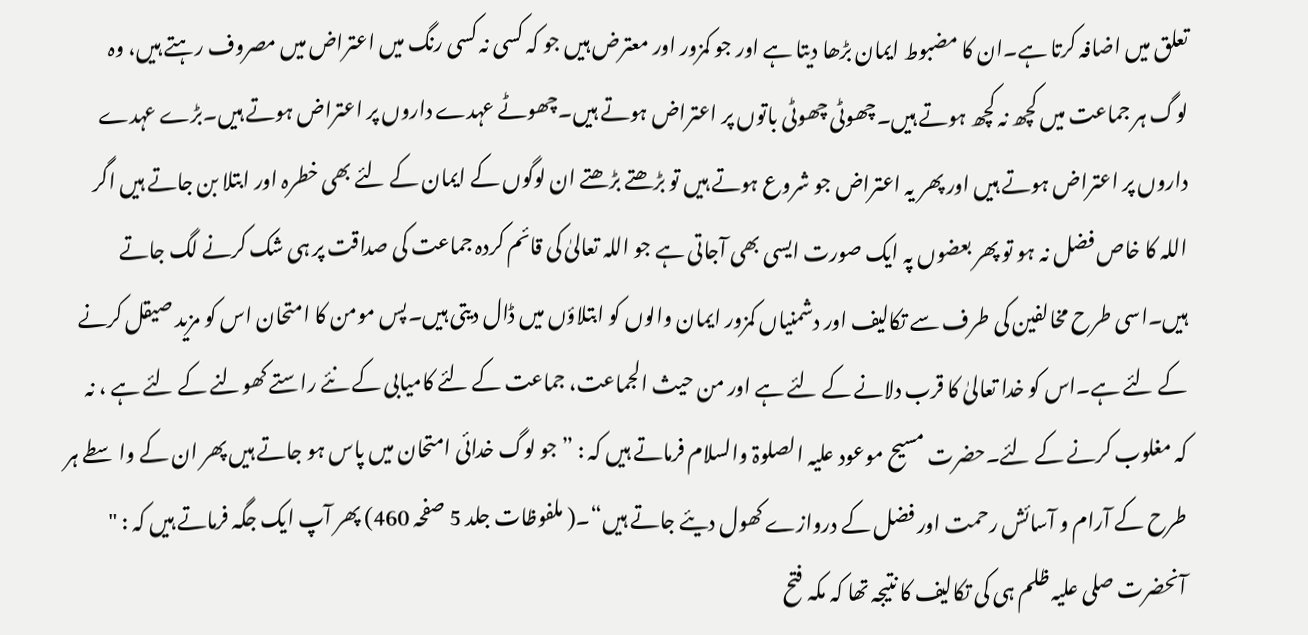تعلق میں اضافہ کرتا ہے۔ان کا مضبوط ایمان بڑھا دیتا ہے اور جو کمزور اور معترض ہیں جو کہ کسی نہ کسی رنگ میں اعتراض میں مصروف رہتے ہیں، وہ لوگ ہر جماعت میں کچھ نہ کچھ ہوتے ہیں۔چھوٹی چھوٹی باتوں پر اعتراض ہوتے ہیں۔چھوٹے عہدے داروں پر اعتراض ہوتے ہیں۔بڑے عہدے داروں پر اعتراض ہوتے ہیں اور پھر یہ اعتراض جو شروع ہوتے ہیں تو بڑھتے بڑھتے ان لوگوں کے ایمان کے لئے بھی خطرہ اور ابتلا بن جاتے ہیں اگر اللہ کا خاص فضل نہ ہو تو پھر بعضوں پہ ایک صورت ایسی بھی آجاتی ہے جو اللہ تعالیٰ کی قائم کردہ جماعت کی صداقت پر ہی شک کرنے لگ جاتے ہیں۔اسی طرح مخالفین کی طرف سے تکالیف اور دشمنیاں کمزور ایمان والوں کو ابتلاؤں میں ڈال دیتی ہیں۔پس مومن کا امتحان اس کو مزید صیقل کرنے کے لئے ہے۔اس کو خدا تعالیٰ کا قرب دلانے کے لئے ہے اور من حیث الجماعت، جماعت کے لئے کامیابی کے نئے راستے کھولنے کے لئے ہے ، نہ کہ مغلوب کرنے کے لئے۔حضرت مسیح موعود علیہ الصلوۃ والسلام فرماتے ہیں کہ : ”جو لوگ خدائی امتحان میں پاس ہو جاتے ہیں پھر ان کے واسطے ہر طرح کے آرام و آسائش رحمت اور فضل کے دروازے کھول دیئے جاتے ہیں“۔( ملفوظات جلد 5 صفحہ 460) پھر آپ ایک جگہ فرماتے ہیں کہ : " آنحضرت صلی علیہ ظلم ہی کی تکالیف کا نتیجہ تھا کہ مکہ فتح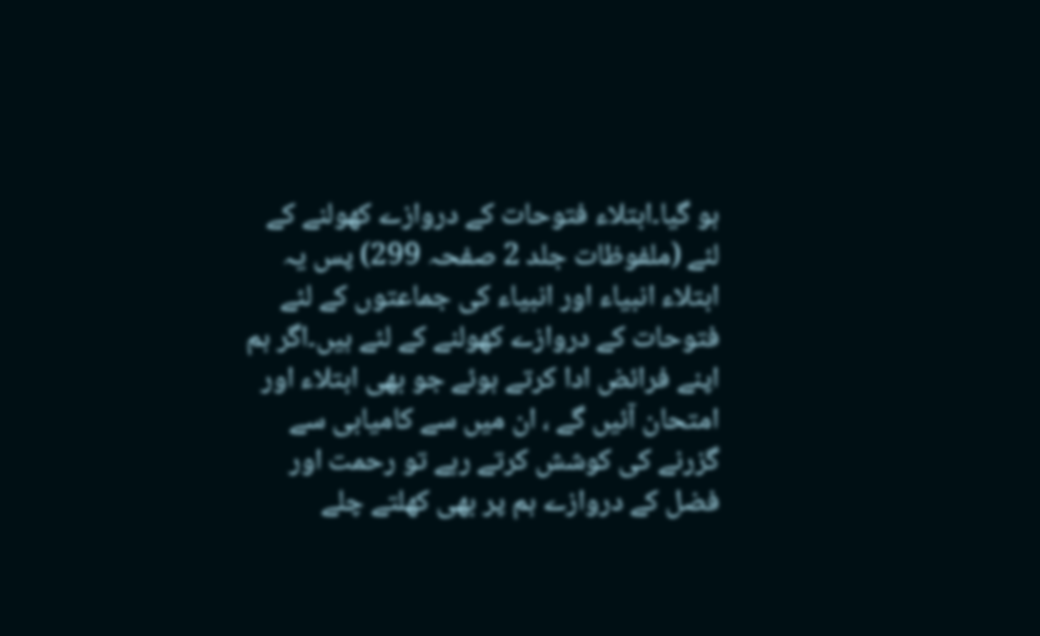ہو گیا۔ابتلاء فتوحات کے دروازے کھولنے کے لئے (ملفوظات جلد 2 صفحہ 299) پس یہ ابتلاء انبیاء اور انبیاء کی جماعتوں کے لئے فتوحات کے دروازے کھولنے کے لئے ہیں۔اگر ہم اپنے فرائض ادا کرتے ہوئے جو بھی ابتلاء اور امتحان آئیں گے ، ان میں سے کامیابی سے گزرنے کی کوشش کرتے رہے تو رحمت اور فضل کے دروازے ہم پر بھی کھلتے چلے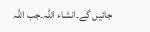جائیں گے۔انشاء اللہ۔جب اللہ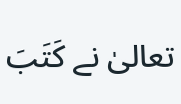تعالیٰ نے كَتَبَ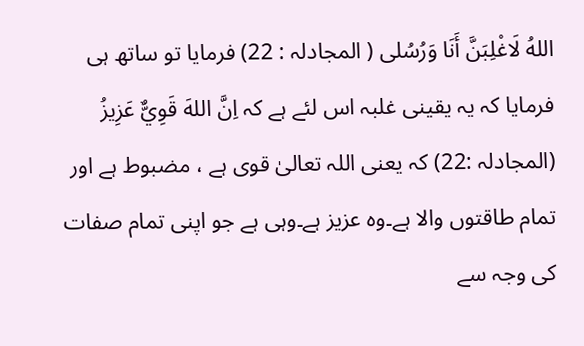اللهُ لَاغْلِبَنَّ أَنَا وَرُسُلی ( المجادلہ : 22) فرمایا تو ساتھ ہی فرمایا کہ یہ یقینی غلبہ اس لئے ہے کہ اِنَّ اللهَ قَوِيٌّ عَزِيزُ (المجادلہ :22) کہ یعنی اللہ تعالیٰ قوی ہے ، مضبوط ہے اور تمام طاقتوں والا ہے۔وہ عزیز ہے۔وہی ہے جو اپنی تمام صفات کی وجہ سے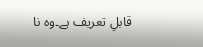قابلِ تعریف ہے۔وہ نا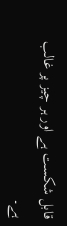قابل شکست ہے اور ہر چیز پر غالب ہے۔